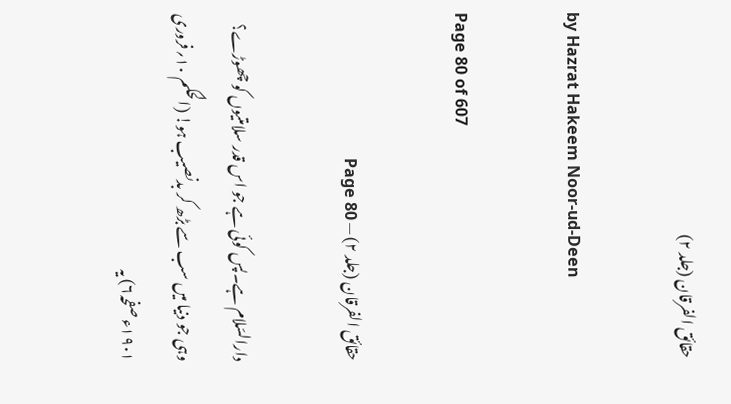حقائق الفرقان (جلد ۲)

by Hazrat Hakeem Noor-ud-Deen

Page 80 of 607

حقائق الفرقان (جلد ۲) — Page 80

دارالسّلام ہے۔پس کوئی ہے جو اس قدر سلامتیوں کو چھوڑے؟ وہی جو دنیا میں سب سے بڑھ کر بدنصیب ہو! (الحکم ۱۰؍فروری ۱۹۰۱ء صفحہ۶) یہ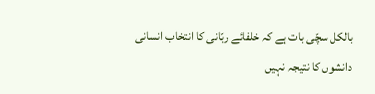بالکل سچّی بات ہے کہ خلفائے ربّانی کا انتخاب انسانی دانشوں کا نتیجہ نہیں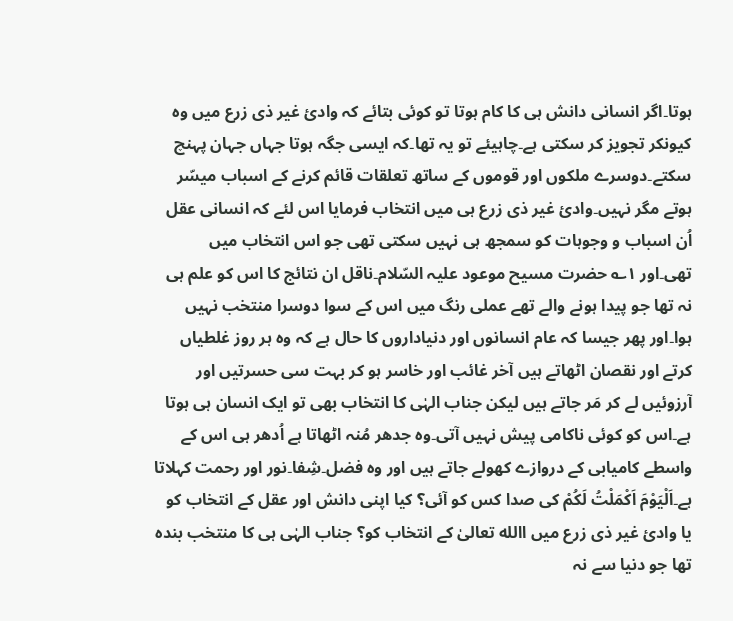ہوتا۔اگر انسانی دانش ہی کا کام ہوتا تو کوئی بتائے کہ وادیٔ غیر ذی زرع میں وہ کیونکر تجویز کر سکتی ہے۔چاہیئے تو یہ تھا۔کہ ایسی جگہ ہوتا جہاں جہان پہنچ سکتے۔دوسرے ملکوں اور قوموں کے ساتھ تعلقات قائم کرنے کے اسباب میسّر ہوتے مگر نہیں۔وادیٔ غیر ذی زرع ہی میں انتخاب فرمایا اس لئے کہ انسانی عقل اُن اسباب و وجوہات کو سمجھ ہی نہیں سکتی تھی جو اس انتخاب میں تھی۔اور ۱؎ حضرت مسیح موعود علیہ السّلام۔ناقل ان نتائج کا اس کو علم ہی نہ تھا جو پیدا ہونے والے تھے عملی رنگ میں اس کے سوا دوسرا منتخب نہیں ہوا۔اور پھر جیسا کہ عام انسانوں اور دنیاداروں کا حال ہے کہ وہ ہر روز غلطیاں کرتے اور نقصان اٹھاتے ہیں آخر غائب اور خاسر ہو کر بہت سی حسرتیں اور آرزوئیں لے کر مَر جاتے ہیں لیکن جناب الہٰی کا انتخاب بھی تو ایک انسان ہی ہوتا ہے۔اس کو کوئی ناکامی پیش نہیں آتی۔وہ جدھر مُنہ اٹھاتا ہے اُدھر ہی اس کے واسطے کامیابی کے دروازے کھولے جاتے ہیں اور وہ فضل۔شِفا۔نور اور رحمت کہلاتا ہے۔اَلْیَوْمَ اَکْمَلْتُ لَکُمْ کی صدا کس کو آئی؟ کیا اپنی دانش اور عقل کے انتخاب کو یا وادیٔ غیر ذی زرع میں االله تعالیٰ کے انتخاب کو؟ جناب الہٰی ہی کا منتخب بندہ تھا جو دنیا سے نہ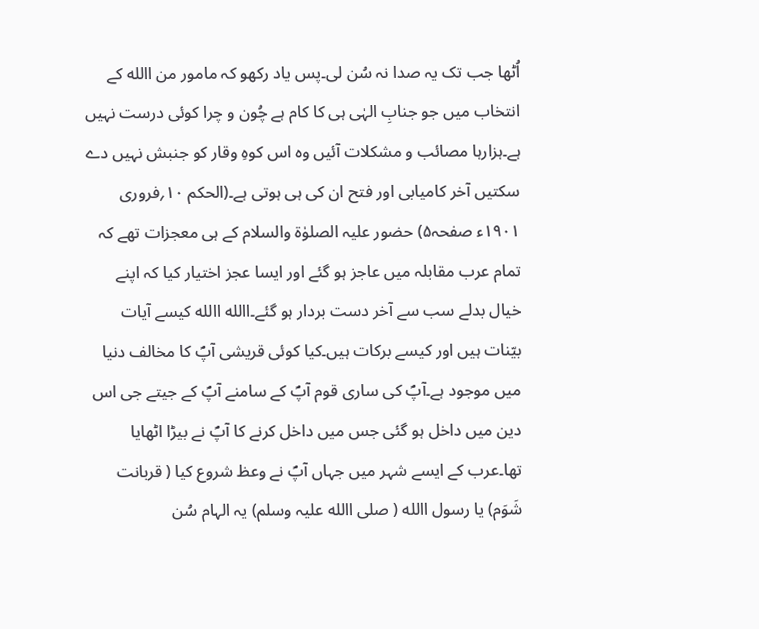اُٹھا جب تک یہ صدا نہ سُن لی۔پس یاد رکھو کہ مامور من االله کے انتخاب میں جو جنابِ الہٰی ہی کا کام ہے چُون و چرا کوئی درست نہیں ہے۔ہزارہا مصائب و مشکلات آئیں وہ اس کوہِ وقار کو جنبش نہیں دے سکتیں آخر کامیابی اور فتح ان کی ہی ہوتی ہے۔(الحکم ۱۰؍فروری ۱۹۰۱ء صفحہ۵) حضور علیہ الصلوٰۃ والسلام کے ہی معجزات تھے کہ تمام عرب مقابلہ میں عاجز ہو گئے اور ایسا عجز اختیار کیا کہ اپنے خیال بدلے سب سے آخر دست بردار ہو گئے۔االله االله کیسے آیات بیّنات ہیں اور کیسے برکات ہیں۔کیا کوئی قریشی آپؐ کا مخالف دنیا میں موجود ہے۔آپؐ کی ساری قوم آپؐ کے سامنے آپؐ کے جیتے جی اس دین میں داخل ہو گئی جس میں داخل کرنے کا آپؐ نے بیڑا اٹھایا تھا۔عرب کے ایسے شہر میں جہاں آپؐ نے وعظ شروع کیا ( قربانت شَوَم) یا رسول االله ( صلی االله علیہ وسلم) یہ الہام سُن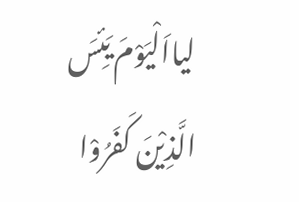لیااَلْیَوْمَ یَئِسَ الَّذِیْنَ کَفَرُوْا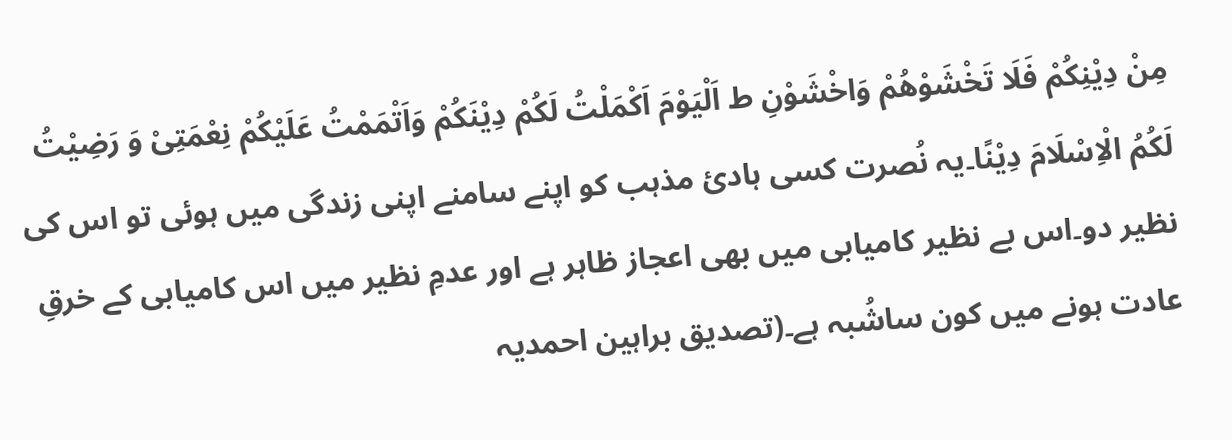مِنْ دِیْنِکُمْ فَلَا تَخْشَوْھُمْ وَاخْشَوْنِ ط اَلْیَوْمَ اَکْمَلْتُ لَکُمْ دِیْنَکُمْ وَاَتْمَمْتُ عَلَیْکُمْ نِعْمَتِیْ وَ رَضِیْتُ لَکُمُ الْاِسْلَامَ دِیْنًا۔یہ نُصرت کسی ہادیٔ مذہب کو اپنے سامنے اپنی زندگی میں ہوئی تو اس کی نظیر دو۔اس بے نظیر کامیابی میں بھی اعجاز ظاہر ہے اور عدمِ نظیر میں اس کامیابی کے خرقِ عادت ہونے میں کون ساشُبہ ہے۔(تصدیق براہین احمدیہ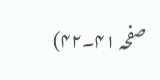صفحہ ۴۱۔۴۲)